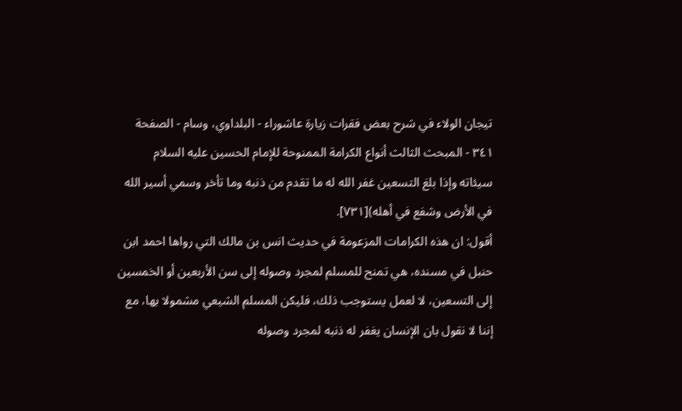تيجان الولاء في شرح بعض فقرات زيارة عاشوراء - البلداوي، وسام - الصفحة ٣٤١ - المبحث الثالث أنواع الكرامة الممنوحة للإمام الحسين عليه السلام
سيئاته وإذا بلغ التسعين غفر الله له ما تقدم من ذنبه وما تأخر وسمي أسير الله في الأرض وشفع في أهله)[٧٣١].
أقول: ان هذه الكرامات المزعومة في حديث انس بن مالك التي رواها احمد ابن حنبل في مسنده، هي تمنح للمسلم لمجرد وصوله إلى سن الأربعين أو الخمسين إلى التسعين، لا لعمل يستوجب ذلك، فليكن المسلم الشيعي مشمولا بها، مع إننا لا نقول بان الإنسان يغفر له ذنبه لمجرد وصوله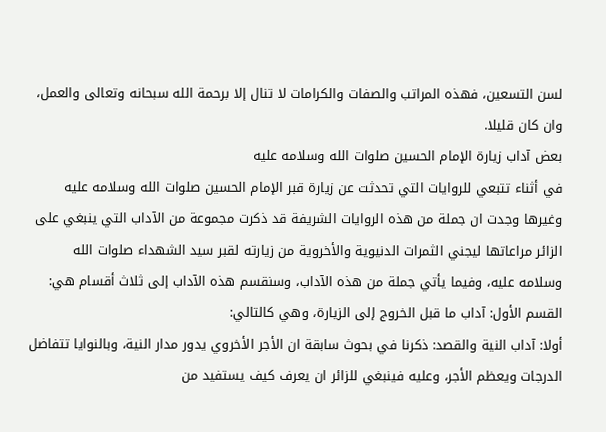لسن التسعين، فهذه المراتب والصفات والكرامات لا تنال إلا برحمة الله سبحانه وتعالى والعمل، وان كان قليلا.
بعض آداب زيارة الإمام الحسين صلوات الله وسلامه عليه
في أثناء تتبعي للروايات التي تحدثت عن زيارة قبر الإمام الحسين صلوات الله وسلامه عليه وغيرها وجدت ان جملة من هذه الروايات الشريفة قد ذكرت مجموعة من الآداب التي ينبغي على الزائر مراعاتها ليجني الثمرات الدنيوية والأخروية من زيارته لقبر سيد الشهداء صلوات الله وسلامه عليه، وفيما يأتي جملة من هذه الآداب، وسنقسم هذه الآداب إلى ثلاث أقسام هي:
القسم الأول: آداب ما قبل الخروج إلى الزيارة، وهي كالتالي:
أولا: آداب النية والقصد: ذكرنا في بحوث سابقة ان الأجر الأخروي يدور مدار النية، وبالنوايا تتفاضل الدرجات ويعظم الأجر، وعليه فينبغي للزائر ان يعرف كيف يستفيد من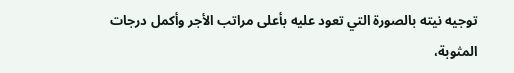توجيه نيته بالصورة التي تعود عليه بأعلى مراتب الأجر وأكمل درجات المثوبة،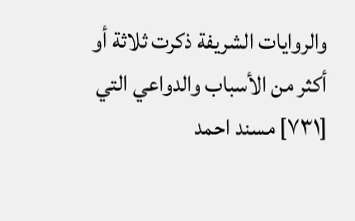والروايات الشريفة ذكرت ثلاثة أو أكثر من الأسباب والدواعي التي
[٧٣١] مسند احمد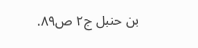بن حنبل ج٢ ص٨٩.